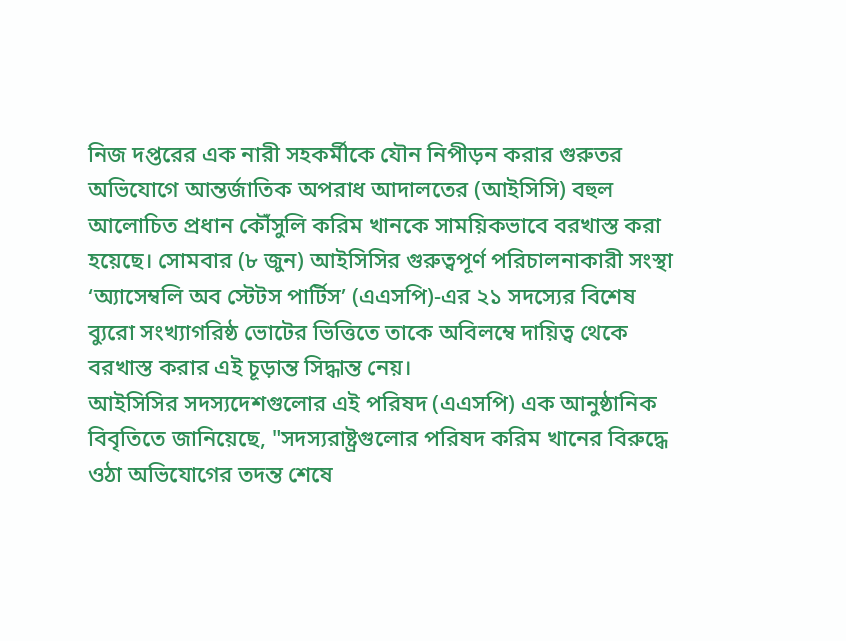নিজ দপ্তরের এক নারী সহকর্মীকে যৌন নিপীড়ন করার গুরুতর অভিযোগে আন্তর্জাতিক অপরাধ আদালতের (আইসিসি) বহুল আলোচিত প্রধান কৌঁসুলি করিম খানকে সাময়িকভাবে বরখাস্ত করা হয়েছে। সোমবার (৮ জুন) আইসিসির গুরুত্বপূর্ণ পরিচালনাকারী সংস্থা ‘অ্যাসেম্বলি অব স্টেটস পার্টিস’ (এএসপি)-এর ২১ সদস্যের বিশেষ ব্যুরো সংখ্যাগরিষ্ঠ ভোটের ভিত্তিতে তাকে অবিলম্বে দায়িত্ব থেকে বরখাস্ত করার এই চূড়ান্ত সিদ্ধান্ত নেয়।
আইসিসির সদস্যদেশগুলোর এই পরিষদ (এএসপি) এক আনুষ্ঠানিক বিবৃতিতে জানিয়েছে, "সদস্যরাষ্ট্রগুলোর পরিষদ করিম খানের বিরুদ্ধে ওঠা অভিযোগের তদন্ত শেষে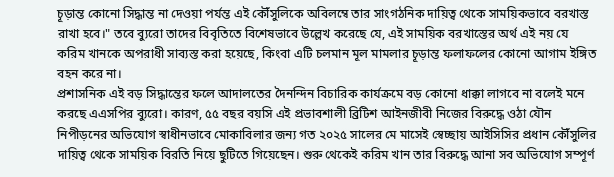চূড়ান্ত কোনো সিদ্ধান্ত না দেওয়া পর্যন্ত এই কৌঁসুলিকে অবিলম্বে তার সাংগঠনিক দায়িত্ব থেকে সাময়িকভাবে বরখাস্ত রাখা হবে।" তবে ব্যুরো তাদের বিবৃতিতে বিশেষভাবে উল্লেখ করেছে যে, এই সাময়িক বরখাস্তের অর্থ এই নয় যে করিম খানকে অপরাধী সাব্যস্ত করা হয়েছে, কিংবা এটি চলমান মূল মামলার চূড়ান্ত ফলাফলের কোনো আগাম ইঙ্গিত বহন করে না।
প্রশাসনিক এই বড় সিদ্ধান্তের ফলে আদালতের দৈনন্দিন বিচারিক কার্যক্রমে বড় কোনো ধাক্কা লাগবে না বলেই মনে করছে এএসপির ব্যুরো। কারণ, ৫৫ বছর বয়সি এই প্রভাবশালী ব্রিটিশ আইনজীবী নিজের বিরুদ্ধে ওঠা যৌন নিপীড়নের অভিযোগ স্বাধীনভাবে মোকাবিলার জন্য গত ২০২৫ সালের মে মাসেই স্বেচ্ছায় আইসিসির প্রধান কৌঁসুলির দায়িত্ব থেকে সাময়িক বিরতি নিয়ে ছুটিতে গিয়েছেন। শুরু থেকেই করিম খান তার বিরুদ্ধে আনা সব অভিযোগ সম্পূর্ণ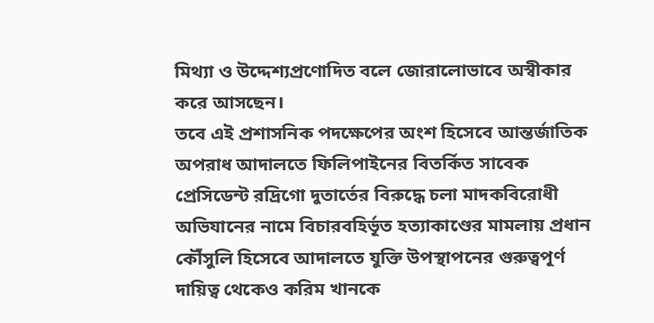মিথ্যা ও উদ্দেশ্যপ্রণোদিত বলে জোরালোভাবে অস্বীকার করে আসছেন।
তবে এই প্রশাসনিক পদক্ষেপের অংশ হিসেবে আন্তর্জাতিক অপরাধ আদালতে ফিলিপাইনের বিতর্কিত সাবেক প্রেসিডেন্ট রদ্রিগো দুতার্তের বিরুদ্ধে চলা মাদকবিরোধী অভিযানের নামে বিচারবহির্ভূত হত্যাকাণ্ডের মামলায় প্রধান কৌঁসুলি হিসেবে আদালতে যুক্তি উপস্থাপনের গুরুত্বপূর্ণ দায়িত্ব থেকেও করিম খানকে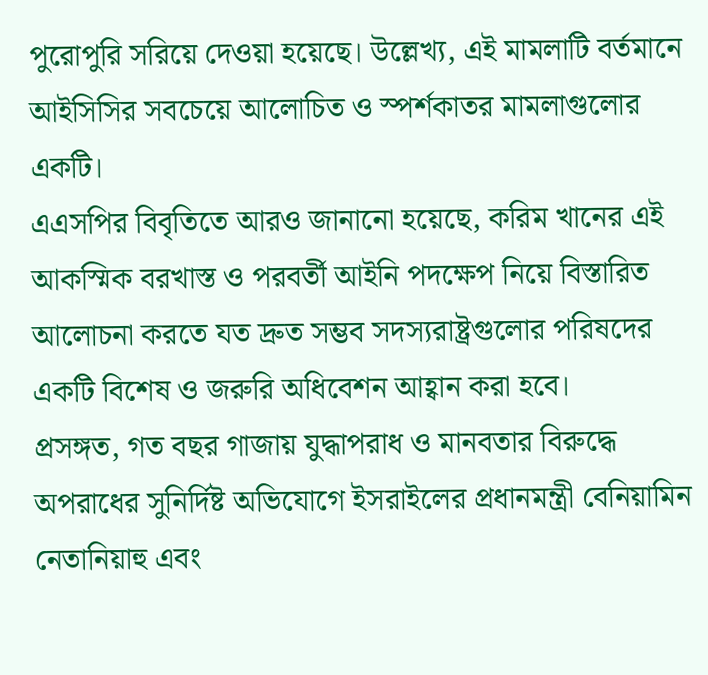পুরোপুরি সরিয়ে দেওয়া হয়েছে। উল্লেখ্য, এই মামলাটি বর্তমানে আইসিসির সবচেয়ে আলোচিত ও স্পর্শকাতর মামলাগুলোর একটি।
এএসপির বিবৃতিতে আরও জানানো হয়েছে, করিম খানের এই আকস্মিক বরখাস্ত ও পরবর্তী আইনি পদক্ষেপ নিয়ে বিস্তারিত আলোচনা করতে যত দ্রুত সম্ভব সদস্যরাষ্ট্রগুলোর পরিষদের একটি বিশেষ ও জরুরি অধিবেশন আহ্বান করা হবে।
প্রসঙ্গত, গত বছর গাজায় যুদ্ধাপরাধ ও মানবতার বিরুদ্ধে অপরাধের সুনির্দিষ্ট অভিযোগে ইসরাইলের প্রধানমন্ত্রী বেনিয়ামিন নেতানিয়াহু এবং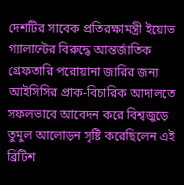দেশটির সাবেক প্রতিরক্ষামন্ত্রী ইয়োভ গ্যালান্টের বিরুদ্ধে আন্তর্জাতিক গ্রেফতারি পরোয়ানা জারির জন্য আইসিসির প্রাক-বিচারিক আদালতে সফলভাবে আবেদন করে বিশ্বজুড়ে তুমুল আলোড়ন সৃষ্টি করেছিলেন এই ব্রিটিশ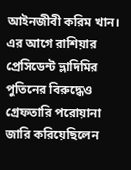আইনজীবী করিম খান। এর আগে রাশিয়ার প্রেসিডেন্ট ভ্লাদিমির পুতিনের বিরুদ্ধেও গ্রেফতারি পরোয়ানা জারি করিয়েছিলেন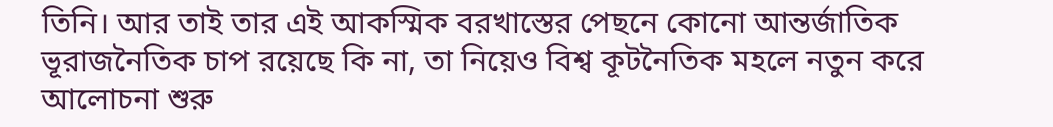তিনি। আর তাই তার এই আকস্মিক বরখাস্তের পেছনে কোনো আন্তর্জাতিক ভূরাজনৈতিক চাপ রয়েছে কি না, তা নিয়েও বিশ্ব কূটনৈতিক মহলে নতুন করে আলোচনা শুরু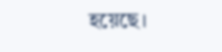হয়েছে।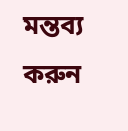মন্তব্য করুন